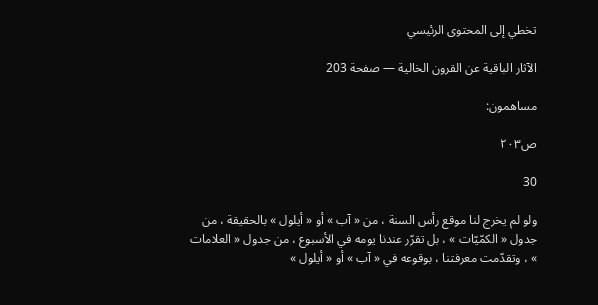تخطي إلى المحتوى الرئيسي

الآثار الباقية عن القرون الخالية — صفحة 203

مساهمون:

ص٢٠٣

30

ولو لم يخرج لنا موقع رأس السنة ، من « آب » أو « أيلول » بالحقيقة ، من جدول « الكمّيّات » ، بل تقرّر عندنا يومه في الأسبوع ، من جدول « العلامات » ، وتقدّمت معرفتنا ، بوقوعه في « آب » أو « أيلول »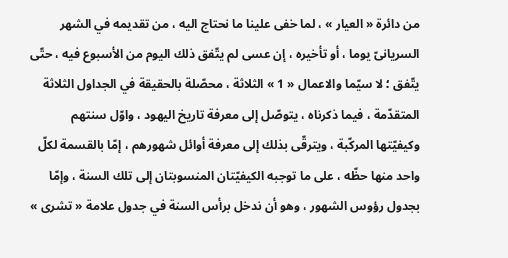من دائرة « العيار » ، لما خفى علينا ما نحتاج اليه ، من تقديمه في الشهر السريانىّ يوما ، أو تأخيره ، إن عسى لم يتّفق ذلك اليوم من الأسبوع فيه ، حتّى يتّفق ؛ لا سيّما والاعمال « 1 » الثلاثة ، محصّلة بالحقيقة في الجداول الثلاثة المتقدّمة ، فيما ذكرناه ، يتوصّل إلى معرفة تاريخ اليهود ، واوّل سنتهم وكيفيّتها المركّبة ، ويترقّى بذلك إلى معرفة أوائل شهورهم ، إمّا بالقسمة لكلّ واحد منها حظّه ، على ما توجبه الكيفيّتان المنسوبتان إلى تلك السنة ، وإمّا بجدول رؤوس الشهور ، وهو أن ندخل برأس السنة في جدول علامة « تشرى »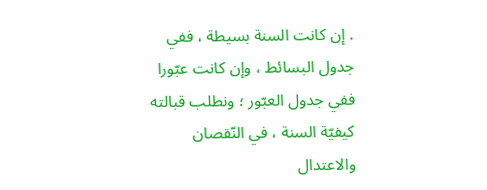. إن كانت السنة بسيطة ، ففي جدول البسائط ، وإن كانت عبّورا ففي جدول العبّور ؛ ونطلب قبالته كيفيّة السنة ، في النّقصان والاعتدال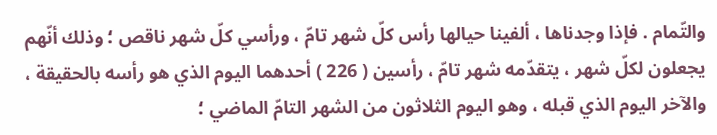والتّمام . فإذا وجدناها ، ألفينا حيالها رأس كلّ شهر تامّ ، ورأسي كلّ شهر ناقص ؛ وذلك أنّهم يجعلون لكلّ شهر ، يتقدّمه شهر تامّ ، رأسين ( 226 ) أحدهما اليوم الذي هو رأسه بالحقيقة ، والآخر اليوم الذي قبله ، وهو اليوم الثلاثون من الشهر التامّ الماضي ؛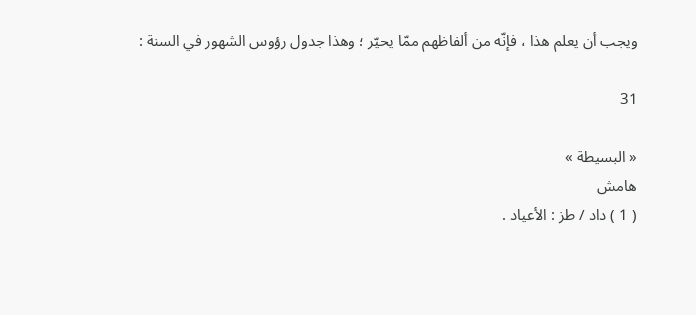ويجب أن يعلم هذا ، فإنّه من ألفاظهم ممّا يحيّر ؛ وهذا جدول رؤوس الشهور في السنة :

31

« البسيطة »
هامش
( 1 ) داد / طز : الأعياد .